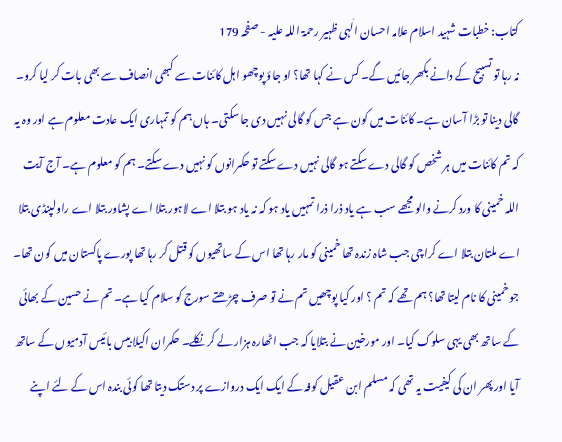کتاب: خطبات شہید اسلام علامہ احسان الٰہی ظہیر رحمۃ اللہ علیہ - صفحہ 179
نہ رہا تو تسبیح کے دانے بکھر جائیں گے۔ کس نے کہا تھا؟ او جاؤ پوچھو اہل کائنات سے کبھی انصاف سے بھی بات کر لیا کرو۔ گالی دینا تو بڑا آسان ہے۔ کائنات میں کون ہے جس کو گالی نہیں دی جا سکتی۔ ہاں ہم کو تمہاری ایک عادت معلوم ہے اور وہ یہ کہ تم کائنات میں ہر شخص کو گالی دے سکتے ہو گالی نہیں دے سکتے تو حکمرانوں کو نہیں دے سکتے۔ ہم کو معلوم ہے۔ آج آیت اللہ خمینی کا ورد کرنے والو مجھے سب ہے یاد ذرا ذرا تمہیں یاد ہو کہ نہ یاد ہو بتلا اے لاہور بتلا اے پشاور بتلا اے راولپنڈی بتلا اے ملتان بتلا اے کراچی جب شاہ زندہ تھا خمینی کو مار رہا تھا اس کے ساتھیوں کو قتل کر رہا تھا پورے پاکستان میں کون تھا۔ جو خمینی کا نام لیتا تھا؟ ہم تھے کہ تم ؟ اور کیا پوچھیں تم نے تو صرف چڑھتے سورج کو سلام کیا ہے۔ تم نے حسین کے بھائی کے ساتھ بھی یہی سلوک کیا۔ اور مورخین نے بتلایا کہ جب اٹھارہ ہزار لے کر نکلے۔ حکمران اکیلا بیس بائیس آدمیوں کے ساتھ آیا اور پھر ان کی کیفیت یہ تھی کہ مسلم ابن عقیل کوفہ کے ایک ایک دروازے پر دستک دیتا تھا کوئی بندہ اس کے لئے اپنے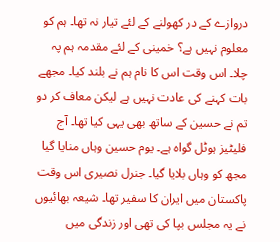دروازے کے در کھولنے کے لئے تیار نہ تھا۔ ہم کو معلوم نہیں ہے؟ خمینی کے لئے مقدمہ ہم پہ چلا۔ اس وقت اس کا نام ہم نے بلند کیا۔ مجھے بات کہنے کی عادت نہیں ہے لیکن معاف کر دو تم نے حسین کے ساتھ بھی یہی کیا تھا۔ آج فلیٹیز ہوٹل گواہ ہے۔ یوم حسین وہاں منایا گیا مجھ کو وہاں بلایا گیا۔ جنرل نصیری اس وقت پاکستان میں ایران کا سفیر تھا۔ شیعہ بھائیوں نے یہ مجلس بپا کی تھی اور زندگی میں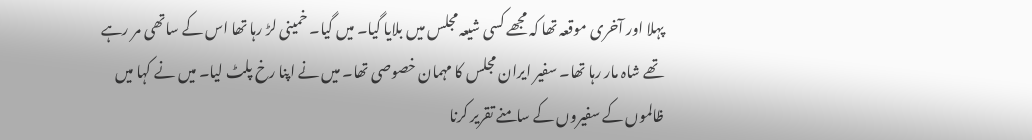پہلا اور آخری موقعہ تھا کہ مجھے کسی شیعہ مجلس میں بلایا گیا۔ میں گیا۔ خمینی لڑ رہا تھا اس کے ساتھی مر رہے تھے شاہ مار رہا تھا۔ سفیر ایران مجلس کا مہمان خصوصی تھا۔ میں نے اپنا رخ پلٹ لیا۔ میں نے کہا میں ظالموں کے سفیروں کے سامنے تقریر کرنا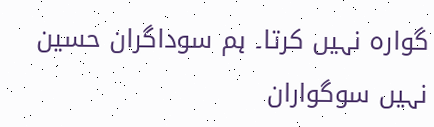گوارہ نہیں کرتا۔ ہم سوداگران حسین نہیں سوگواران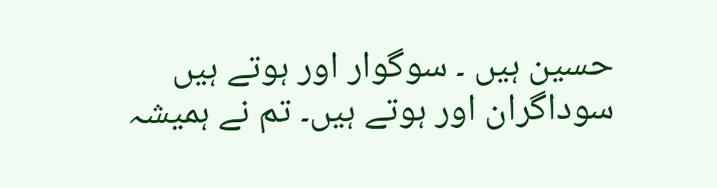حسین ہیں ۔ سوگوار اور ہوتے ہیں سوداگران اور ہوتے ہیں۔ تم نے ہمیشہ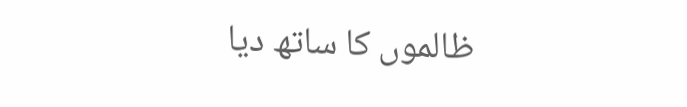ظالموں کا ساتھ دیا